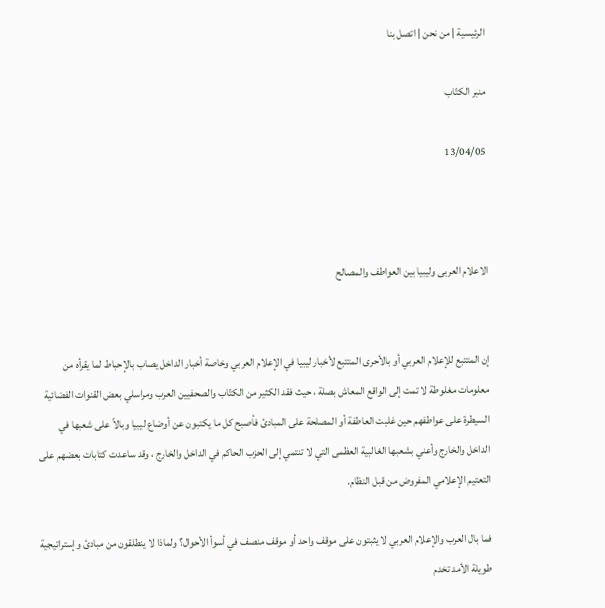الرئيسية | من نحن | اتصل بنا

منبر الكتّاب

13/04/05



الاعلام العربى وليبيا بين العواطف والمصالح


إن المتتبع للإعلام العربي أو بالأحرى المتتبع لأخبار ليبيا في الإعلام العربي وخاصة أخبار الداخل يصاب بالإحباط لما يقرأه من معلومات مغلوطة لا تمت إلى الواقع المعاش بصلة ، حيث فقد الكثير من الكتّاب والصحفيين العرب ومراسلي بعض القنوات الفضائية السيطرة على عواطفهم حين غلبت العاطفة أو المصلحة على المبادئ فأصبح كل ما يكتبون عن أوضاع ليبيا وبالاً على شعبها في الداخل والخارج وأعني بشعبها الغالبية العظمى التي لا تنتمي إلى الحزب الحاكم في الداخل والخارج ، وقد ساعدت كتابات بعضهم على التعتيم الإعلامي المفروض من قبل النظام.

فما بال العرب والإعلام العربي لا يثبتون على موقف واحد أو موقف منصف في أسوأ الأحوال؟ ولماذا لا ينطلقون من مبادئ وإستراتيجية طويلة الأمد تخدم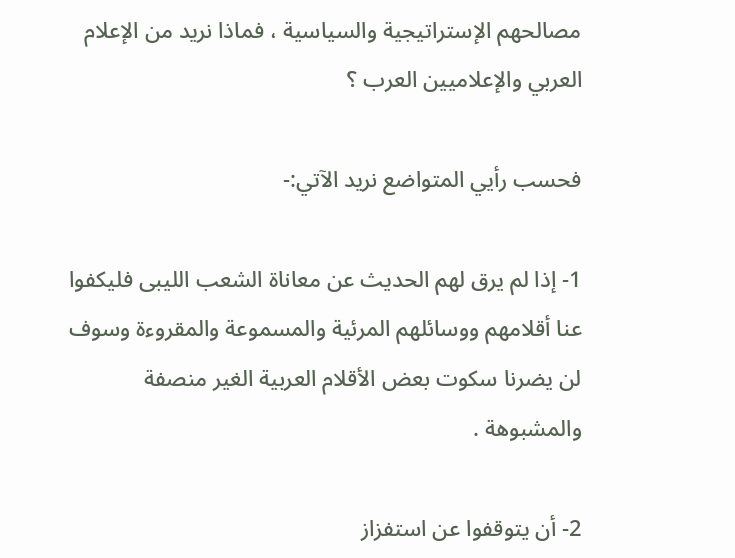مصالحهم الإستراتيجية والسياسية ، فماذا نريد من الإعلام العربي والإعلاميين العرب ؟

فحسب رأيي المتواضع نريد الآتي:-

1- إذا لم يرق لهم الحديث عن معاناة الشعب الليبى فليكفوا عنا أقلامهم ووسائلهم المرئية والمسموعة والمقروءة وسوف لن يضرنا سكوت بعض الأقلام العربية الغير منصفة والمشبوهة .

2- أن يتوقفوا عن استفزاز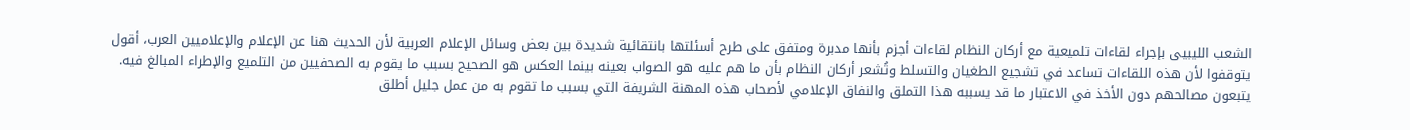الشعب الليبيى بإجراء لقاءات تلميعية مع أركان النظام لقاءات أجزم بأنها مدبرة ومتفق على طرح أسئلتها بانتقائية شديدة بين بعض وسائل الإعلام العربية لأن الحديث هنا عن الإعلام والإعلاميين العرب، أقول يتوقفوا لأن هذه اللقاءات تساعد في تشجيع الطغيان والتسلط وتُشعر أركان النظام بأن ما هم عليه هو الصواب بعينه بينما العكس هو الصحيح بسبب ما يقوم به الصحفيين من التلميع والإطراء المبالغ فيه. يتبعون مصالحهم دون الأخذ في الاعتبار ما قد يسببه هذا التملق والنفاق الإعلامي لأصحاب هذه المهنة الشريفة التي بسبب ما تقوم به من عمل جليل أطلق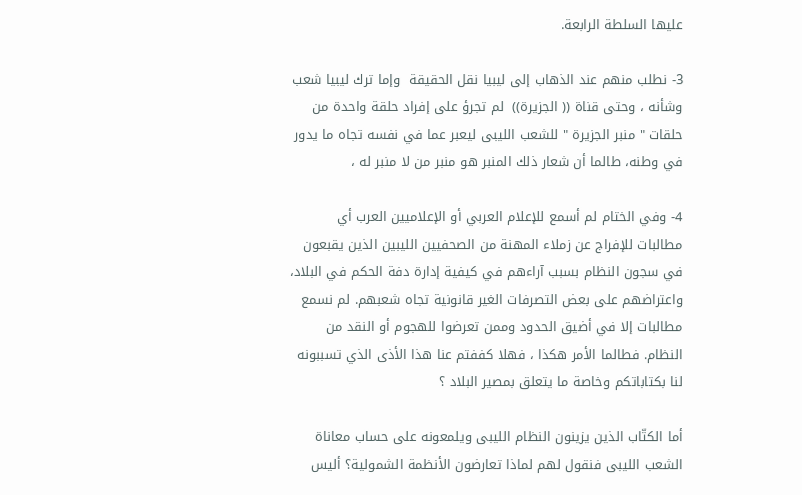عليها السلطة الرابعة.

3- نطلب منهم عند الذهاب إلى ليبيا نقل الحقيقة  وإما ترك ليبيا شعب  وشأنه ، وحتى قناة (( الجزيرة))  لم تجرؤ على إفراد حلقة واحدة من حلقات " منبر الجزيرة " للشعب الليبى ليعبر عما في نفسه تجاه ما يدور في وطنه، طالما أن شعار ذلك المنبر هو منبر من لا منبر له ،

4- وفي الختام لم أسمع للإعلام العربي أو الإعلاميين العرب أي مطالبات للإفراج عن زملاء المهنة من الصحفيين الليبين الذين يقبعون في سجون النظام بسبب آراءهم في كيفية إدارة دفة الحكم في البلاد، واعتراضهم على بعض التصرفات الغير قانونية تجاه شعبهم. لم نسمع مطالبات إلا في أضيق الحدود وممن تعرضوا للهجوم أو النقد من النظام. فطالما الأمر هكذا ، فهلا كففتم عنا هذا الأذى الذي تسببونه لنا بكتاباتكم وخاصة ما يتعلق بمصير البلاد ؟

أما الكتّاب الذين يزينون النظام الليبى ويلمعونه على حساب معاناة الشعب الليبى فنقول لهم لماذا تعارضون الأنظمة الشمولية؟ أليس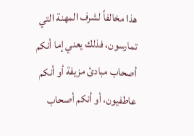هذا مخالفاً لشرف المهنة التي تمارسون، فذلك يعني إما أنكم أصحاب مبادئ مزيفة أو أنكم عاطفيون، أو أنكم أصحاب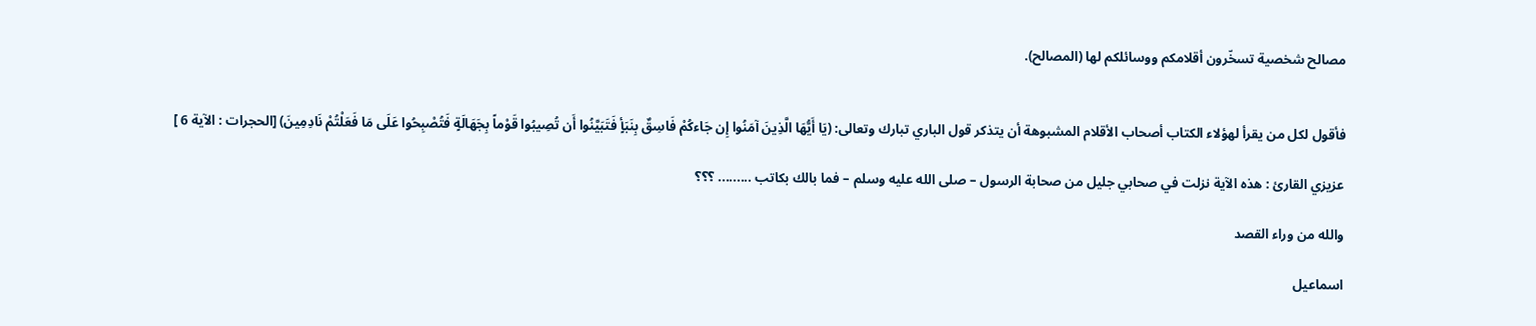مصالح شخصية تسخّرون أقلامكم ووسائلكم لها (المصالح).


فأقول لكل من يقرأ لهؤلاء الكتاب أصحاب الأقلام المشبوهة أن يتذكر قول الباري تبارك وتعالى: (يَا أَيُّهَا الَّذِينَ آمَنُوا إِن جَاءكُمْ فَاسِقٌ بِنَبَأٍ فَتَبَيَّنُوا أَن تُصِيبُوا قَوْماً بِجَهَالَةٍ فَتُصْبِحُوا عَلَى مَا فَعَلْتُمْ نَادِمِينَ) [الحجرات : الآية 6 ]

عزيزي القارئ : هذه الآية نزلت في صحابي جليل من صحابة الرسول – صلى الله عليه وسلم – فما بالك بكاتب ......... ؟؟؟

والله من وراء القصد

اسماعيل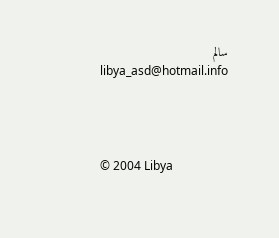سالم
libya_asd@hotmail.info




© 2004 Libya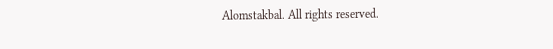Alomstakbal. All rights reserved.